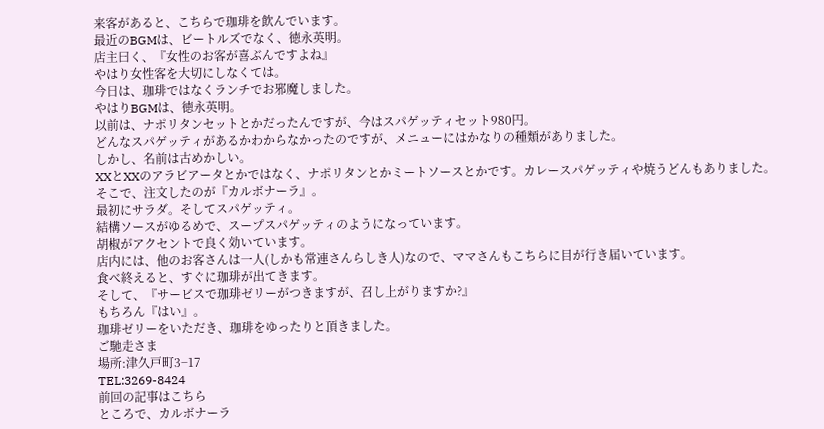来客があると、こちらで珈琲を飲んでいます。
最近のBGMは、ビートルズでなく、徳永英明。
店主曰く、『女性のお客が喜ぶんですよね』
やはり女性客を大切にしなくては。
今日は、珈琲ではなくランチでお邪魔しました。
やはりBGMは、徳永英明。
以前は、ナポリタンセットとかだったんですが、今はスパゲッティセット980円。
どんなスパゲッティがあるかわからなかったのですが、メニューにはかなりの種類がありました。
しかし、名前は古めかしい。
XXとXXのアラビアータとかではなく、ナポリタンとかミートソースとかです。カレースパゲッティや焼うどんもありました。
そこで、注文したのが『カルボナーラ』。
最初にサラダ。そしてスパゲッティ。
結構ソースがゆるめで、スープスパゲッティのようになっています。
胡椒がアクセントで良く効いています。
店内には、他のお客さんは一人(しかも常連さんらしき人)なので、ママさんもこちらに目が行き届いています。
食べ終えると、すぐに珈琲が出てきます。
そして、『サービスで珈琲ゼリーがつきますが、召し上がりますか?』
もちろん『はい』。
珈琲ゼリーをいただき、珈琲をゆったりと頂きました。
ご馳走さま
場所:津久戸町3−17
TEL:3269-8424
前回の記事はこちら
ところで、カルボナーラ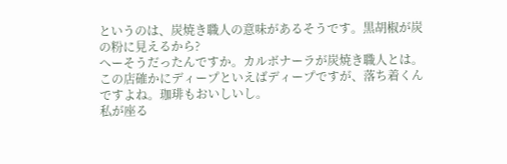というのは、炭焼き職人の意味があるそうです。黒胡椒が炭の粉に見えるから?
へーそうだったんですか。カルボナーラが炭焼き職人とは。
この店確かにディープといえばディープですが、落ち着くんですよね。珈琲もおいしいし。
私が座る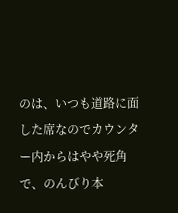のは、いつも道路に面した席なのでカウンター内からはやや死角で、のんびり本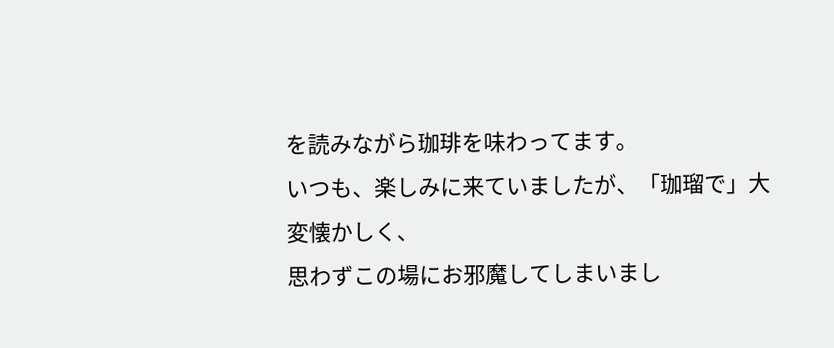を読みながら珈琲を味わってます。
いつも、楽しみに来ていましたが、「珈瑠で」大変懐かしく、
思わずこの場にお邪魔してしまいまし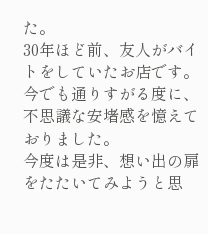た。
30年ほど前、友人がバイトをしていたお店です。
今でも通りすがる度に、不思議な安堵感を憶えておりました。
今度は是非、想い出の扉をたたいてみようと思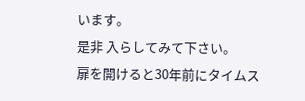います。
是非 入らしてみて下さい。
扉を開けると30年前にタイムス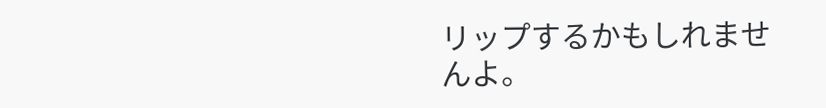リップするかもしれませんよ。